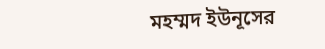মহম্মদ ইউনূসের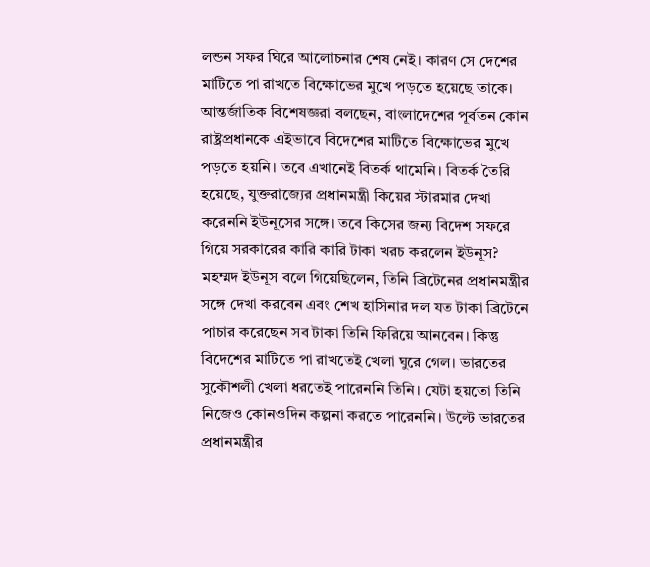লন্ডন সফর ঘিরে আলোচনার শেষ নেই। কারণ সে দেশের মাটিতে পা রাখতে বিক্ষোভের মুখে পড়তে হয়েছে তাকে। আন্তর্জাতিক বিশেষজ্ঞরা বলছেন, বাংলাদেশের পূর্বতন কোন রাষ্ট্রপ্রধানকে এইভাবে বিদেশের মাটিতে বিক্ষোভের মুখে পড়তে হয়নি। তবে এখানেই বিতর্ক থামেনি। বিতর্ক তৈরি হয়েছে, যুক্তরাজ্যের প্রধানমন্ত্রী কিয়ের স্টারমার দেখা করেননি ইউনূসের সঙ্গে। তবে কিসের জন্য বিদেশ সফরে গিয়ে সরকারের কারি কারি টাকা খরচ করলেন ইউনূস? মহম্মদ ইউনূস বলে গিয়েছিলেন, তিনি ব্রিটেনের প্রধানমন্ত্রীর সঙ্গে দেখা করবেন এবং শেখ হাসিনার দল যত টাকা ব্রিটেনে পাচার করেছেন সব টাকা তিনি ফিরিয়ে আনবেন। কিন্তু বিদেশের মাটিতে পা রাখতেই খেলা ঘুরে গেল। ভারতের সুকৌশলী খেলা ধরতেই পারেননি তিনি। যেটা হয়তো তিনি নিজেও কোনওদিন কল্পনা করতে পারেননি। উল্টে ভারতের প্রধানমন্ত্রীর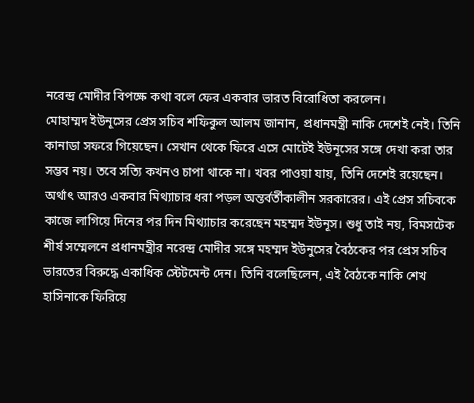নরেন্দ্র মোদীর বিপক্ষে কথা বলে ফের একবার ভারত বিরোধিতা করলেন।
মোহাম্মদ ইউনূসের প্রেস সচিব শফিকুল আলম জানান, প্রধানমন্ত্রী নাকি দেশেই নেই। তিনি কানাডা সফরে গিয়েছেন। সেখান থেকে ফিরে এসে মোটেই ইউনূসের সঙ্গে দেখা করা তার সম্ভব নয়। তবে সত্যি কখনও চাপা থাকে না। খবর পাওয়া যায়, তিনি দেশেই রয়েছেন। অর্থাৎ আরও একবার মিথ্যাচার ধরা পড়ল অন্তর্বর্তীকালীন সরকারের। এই প্রেস সচিবকে কাজে লাগিয়ে দিনের পর দিন মিথ্যাচার করেছেন মহম্মদ ইউনূস। শুধু তাই নয়, বিমসটেক শীর্ষ সম্মেলনে প্রধানমন্ত্রীর নরেন্দ্র মোদীর সঙ্গে মহম্মদ ইউনুসের বৈঠকের পর প্রেস সচিব ভারতের বিরুদ্ধে একাধিক স্টেটমেন্ট দেন। তিনি বলেছিলেন, এই বৈঠকে নাকি শেখ হাসিনাকে ফিরিয়ে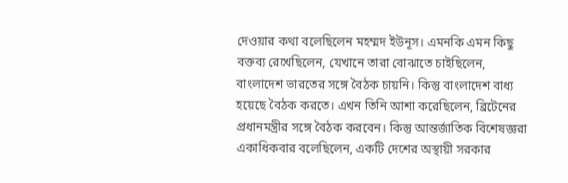দেওয়ার কথা বলেছিলেন মহম্মদ ইউনূস। এমনকি এমন কিছু বক্তব্য রেখেছিলেন, যেখানে তারা বোঝাতে চাইছিলেন, বাংলাদেশ ভারতের সঙ্গে বৈঠক চায়নি। কিন্তু বাংলাদেশ বাধ্য হয়েছে বৈঠক করতে। এখন তিনি আশা করেছিলেন, ব্রিটেনের প্রধানমন্ত্রীর সঙ্গে বৈঠক করবেন। কিন্তু আন্তর্জাতিক বিশেষজ্ঞরা একাধিকবার বলেছিলেন, একটি দেশের অস্থায়ী সরকার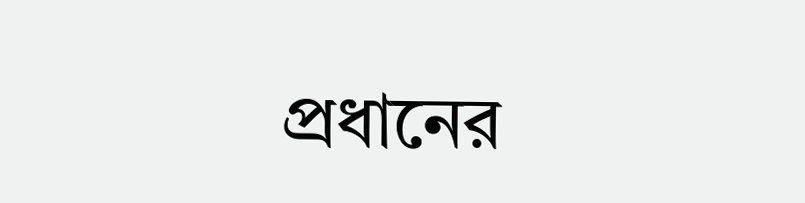প্রধানের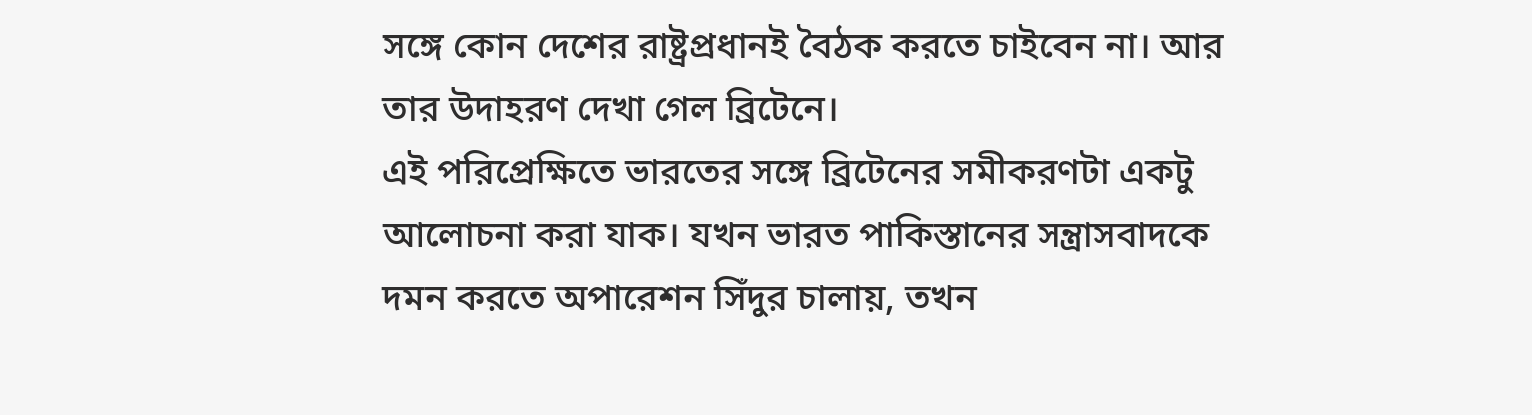সঙ্গে কোন দেশের রাষ্ট্রপ্রধানই বৈঠক করতে চাইবেন না। আর তার উদাহরণ দেখা গেল ব্রিটেনে।
এই পরিপ্রেক্ষিতে ভারতের সঙ্গে ব্রিটেনের সমীকরণটা একটু আলোচনা করা যাক। যখন ভারত পাকিস্তানের সন্ত্রাসবাদকে দমন করতে অপারেশন সিঁদুর চালায়, তখন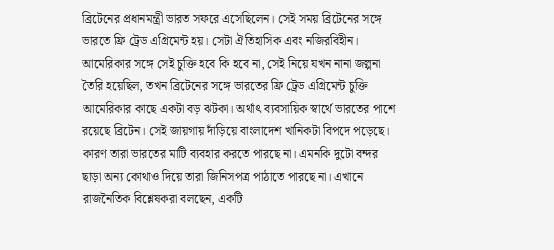ব্রিটেনের প্রধানমন্ত্রী ভারত সফরে এসেছিলেন। সেই সময় ব্রিটেনের সঙ্গে ভারতে ফ্রি ট্রেড এগ্রিমেন্ট হয়। সেটা ঐতিহাসিক এবং নজিরবিহীন। আমেরিকার সঙ্গে সেই চুক্তি হবে কি হবে না, সেই নিয়ে যখন নানা জল্পনা তৈরি হয়েছিল, তখন ব্রিটেনের সঙ্গে ভারতের ফ্রি ট্রেড এগ্রিমেন্ট চুক্তি আমেরিকার কাছে একটা বড় ঝটকা। অর্থাৎ ব্যবসায়িক স্বার্থে ভারতের পাশে রয়েছে ব্রিটেন। সেই জায়গায় দাঁড়িয়ে বাংলাদেশ খানিকটা বিপদে পড়েছে। কারণ তারা ভারতের মাটি ব্যবহার করতে পারছে না। এমনকি দুটো বন্দর ছাড়া অন্য কোথাও দিয়ে তারা জিনিসপত্র পাঠাতে পারছে না। এখানে রাজনৈতিক বিশ্লেষকরা বলছেন, একটি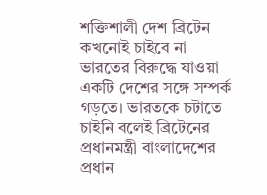শক্তিশালী দেশ ব্রিটেন কখনোই চাইবে না ভারতের বিরুদ্ধে যাওয়া একটি দেশের সঙ্গে সম্পর্ক গড়তে। ভারতকে চটাতে চাইনি বলেই ব্রিটেনের প্রধানমন্ত্রী বাংলাদেশের প্রধান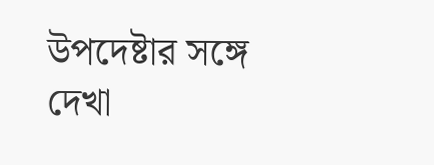উপদেষ্টার সঙ্গে দেখা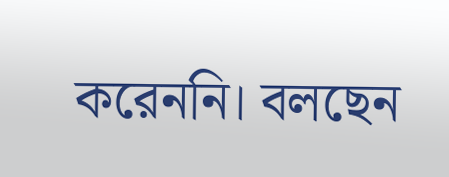করেননি। বলছেন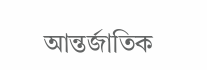আন্তর্জাতিক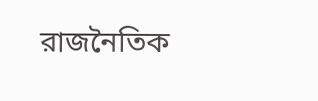রাজনৈতিক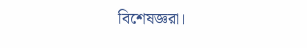বিশেষজ্ঞরা।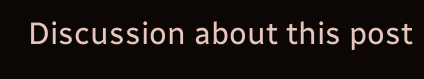Discussion about this post